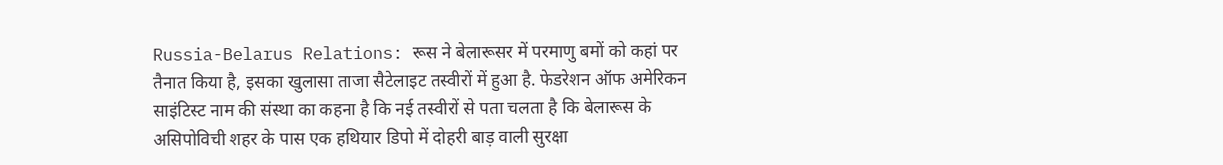Russia-Belarus Relations: रूस ने बेलारूसर में परमाणु बमों को कहां पर तैनात किया है, इसका खुलासा ताजा सैटेलाइट तस्वीरों में हुआ है. फेडरेशन ऑफ अमेरिकन साइंटिस्ट नाम की संस्था का कहना है कि नई तस्वीरों से पता चलता है कि बेलारूस के असिपोविची शहर के पास एक हथियार डिपो में दोहरी बाड़ वाली सुरक्षा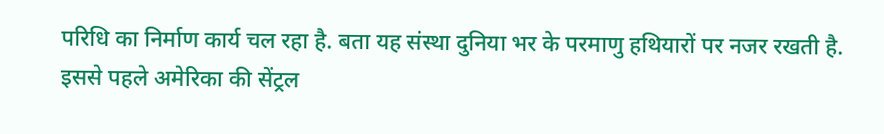परिधि का निर्माण कार्य चल रहा है. बता यह संस्था दुनिया भर के परमाणु हथियारों पर नजर रखती है.
इससे पहले अमेरिका की सेंट्रल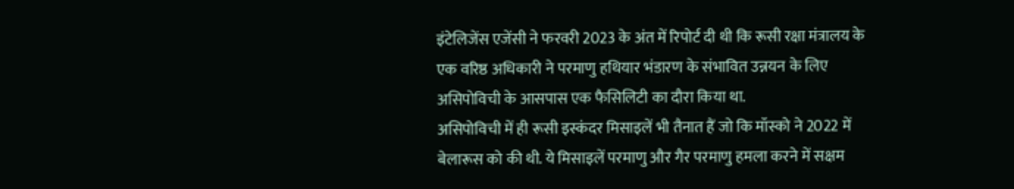इंटेलिजेंस एजेंसी ने फरवरी 2023 के अंत में रिपोर्ट दी थी कि रूसी रक्षा मंत्रालय के एक वरिष्ठ अधिकारी ने परमाणु हथियार भंडारण के संभावित उन्नयन के लिए असिपोविची के आसपास एक फैसिलिटी का दौरा किया था.
असिपोविची में ही रूसी इस्कंदर मिसाइलें भी तैनात हैं जो कि मॉस्को ने 2022 में बेलारूस को की थी. ये मिसाइलें परमाणु और गैर परमाणु हमला करने में सक्षम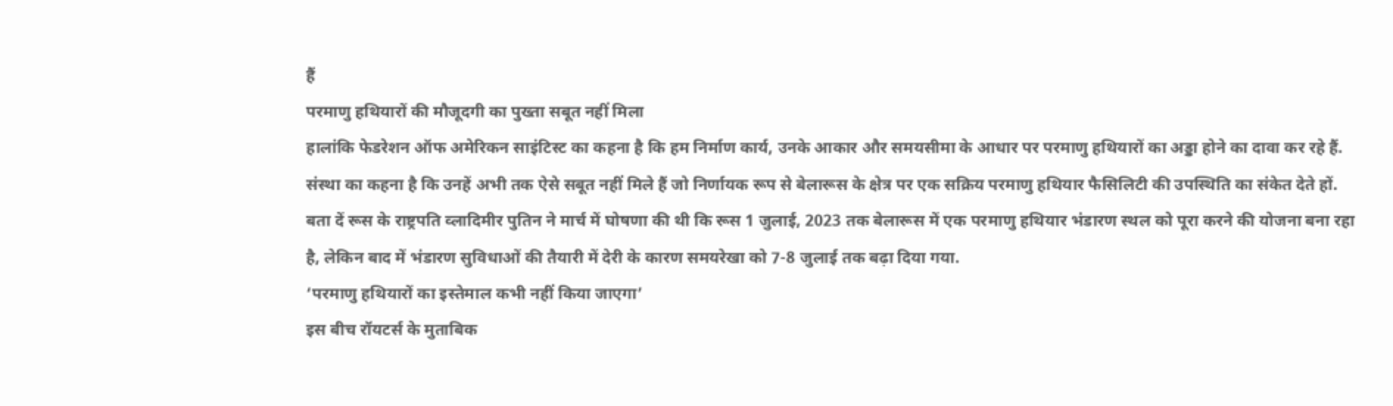हैं
परमाणु हथियारों की मौजूदगी का पुख्ता सबूत नहीं मिला
हालांकि फेडरेशन ऑफ अमेरिकन साइंटिस्ट का कहना है कि हम निर्माण कार्य, उनके आकार और समयसीमा के आधार पर परमाणु हथियारों का अड्डा होने का दावा कर रहे हैं. संस्था का कहना है कि उनहें अभी तक ऐसे सबूत नहीं मिले हैं जो निर्णायक रूप से बेलारूस के क्षेत्र पर एक सक्रिय परमाणु हथियार फैसिलिटी की उपस्थिति का संकेत देते हों.
बता दें रूस के राष्ट्रपति व्लादिमीर पुतिन ने मार्च में घोषणा की थी कि रूस 1 जुलाई, 2023 तक बेलारूस में एक परमाणु हथियार भंडारण स्थल को पूरा करने की योजना बना रहा है, लेकिन बाद में भंडारण सुविधाओं की तैयारी में देरी के कारण समयरेखा को 7-8 जुलाई तक बढ़ा दिया गया.
‘परमाणु हथियारों का इस्तेमाल कभी नहीं किया जाएगा’
इस बीच रॉयटर्स के मुताबिक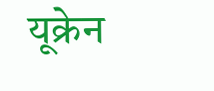यूक्रेन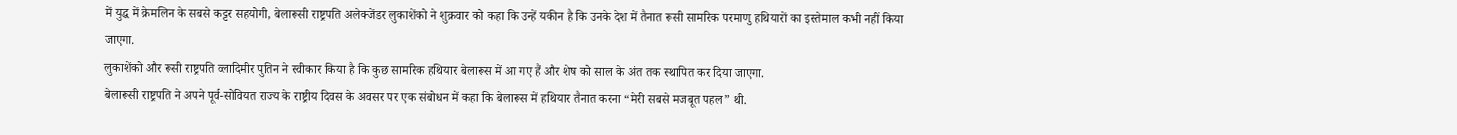में युद्ध में क्रेमलिन के सबसे कट्टर सहयोगी, बेलारूसी राष्ट्रपति अलेक्जेंडर लुकाशेंको ने शुक्रवार को कहा कि उन्हें यकीन है कि उनके देश में तैनात रूसी सामरिक परमाणु हथियारों का इस्तेमाल कभी नहीं किया जाएगा.
लुकाशेंको और रूसी राष्ट्रपति व्लादिमीर पुतिन ने स्वीकार किया है कि कुछ सामरिक हथियार बेलारूस में आ गए हैं और शेष को साल के अंत तक स्थापित कर दिया जाएगा.
बेलारूसी राष्ट्रपति ने अपने पूर्व-सोवियत राज्य के राष्ट्रीय दिवस के अवसर पर एक संबोधन में कहा कि बेलारूस में हथियार तैनात करना “मेरी सबसे मजबूत पहल” थी.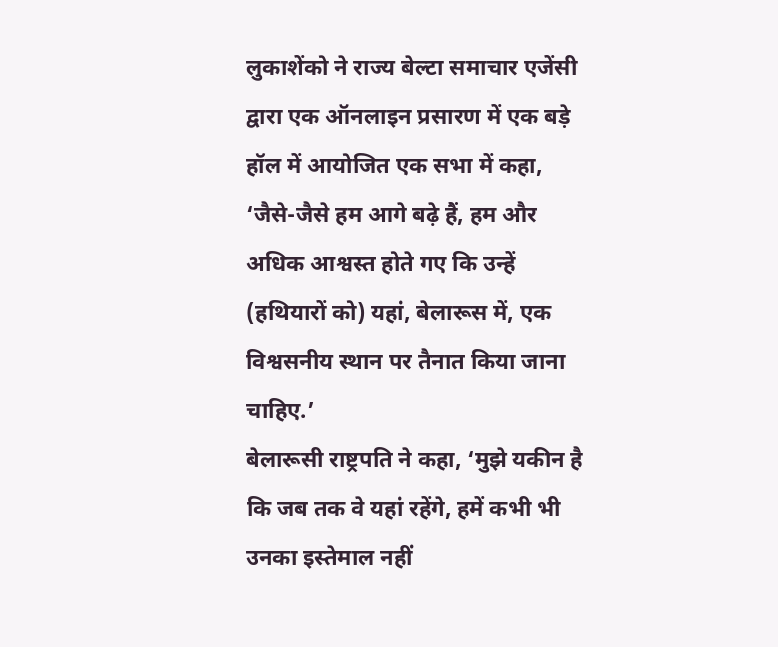लुकाशेंको ने राज्य बेल्टा समाचार एजेंसी द्वारा एक ऑनलाइन प्रसारण में एक बड़े हॉल में आयोजित एक सभा में कहा, ‘जैसे-जैसे हम आगे बढ़े हैं, हम और अधिक आश्वस्त होते गए कि उन्हें (हथियारों को) यहां, बेलारूस में, एक विश्वसनीय स्थान पर तैनात किया जाना चाहिए.’
बेलारूसी राष्ट्रपति ने कहा, ‘मुझे यकीन है कि जब तक वे यहां रहेंगे, हमें कभी भी उनका इस्तेमाल नहीं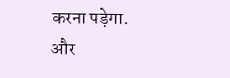करना पड़ेगा. और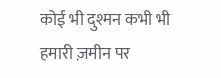कोई भी दुश्मन कभी भी हमारी ज़मीन पर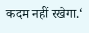कदम नहीं रखेगा.‘